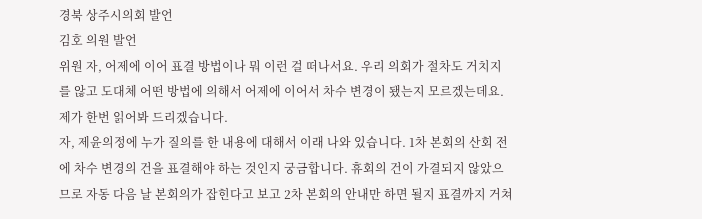경북 상주시의회 발언
김호 의원 발언
위원 자, 어제에 이어 표결 방법이나 뭐 이런 걸 떠나서요. 우리 의회가 절차도 거치지를 않고 도대체 어떤 방법에 의해서 어제에 이어서 차수 변경이 됐는지 모르겠는데요. 제가 한번 읽어봐 드리겠습니다.
자, 제윤의정에 누가 질의를 한 내용에 대해서 이래 나와 있습니다. 1차 본회의 산회 전에 차수 변경의 건을 표결해야 하는 것인지 궁금합니다. 휴회의 건이 가결되지 않았으므로 자동 다음 날 본회의가 잡힌다고 보고 2차 본회의 안내만 하면 될지 표결까지 거쳐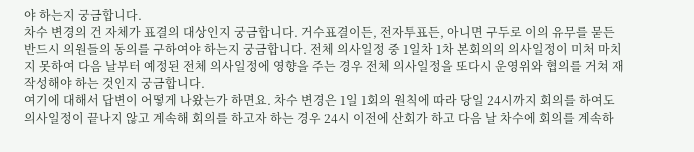야 하는지 궁금합니다.
차수 변경의 건 자체가 표결의 대상인지 궁금합니다. 거수표결이든, 전자투표든, 아니면 구두로 이의 유무를 묻든 반드시 의원들의 동의를 구하여야 하는지 궁금합니다. 전체 의사일정 중 1일차 1차 본회의의 의사일정이 미처 마치지 못하여 다음 날부터 예정된 전체 의사일정에 영향을 주는 경우 전체 의사일정을 또다시 운영위와 협의를 거쳐 재작성해야 하는 것인지 궁금합니다.
여기에 대해서 답변이 어떻게 나왔는가 하면요. 차수 변경은 1일 1회의 원칙에 따라 당일 24시까지 회의를 하여도 의사일정이 끝나지 않고 계속해 회의를 하고자 하는 경우 24시 이전에 산회가 하고 다음 날 차수에 회의를 계속하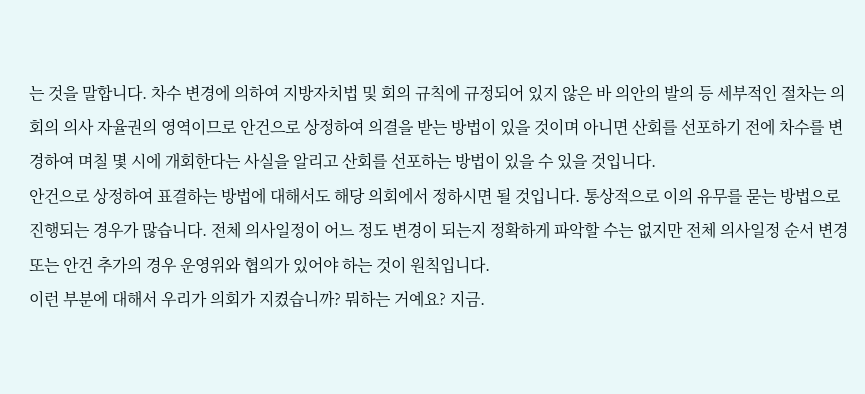는 것을 말합니다. 차수 변경에 의하여 지방자치법 및 회의 규칙에 규정되어 있지 않은 바 의안의 발의 등 세부적인 절차는 의회의 의사 자율권의 영역이므로 안건으로 상정하여 의결을 받는 방법이 있을 것이며 아니면 산회를 선포하기 전에 차수를 변경하여 며칠 몇 시에 개회한다는 사실을 알리고 산회를 선포하는 방법이 있을 수 있을 것입니다.
안건으로 상정하여 표결하는 방법에 대해서도 해당 의회에서 정하시면 될 것입니다. 통상적으로 이의 유무를 묻는 방법으로 진행되는 경우가 많습니다. 전체 의사일정이 어느 정도 변경이 되는지 정확하게 파악할 수는 없지만 전체 의사일정 순서 변경 또는 안건 추가의 경우 운영위와 협의가 있어야 하는 것이 원칙입니다.
이런 부분에 대해서 우리가 의회가 지켰습니까? 뭐하는 거예요? 지금.